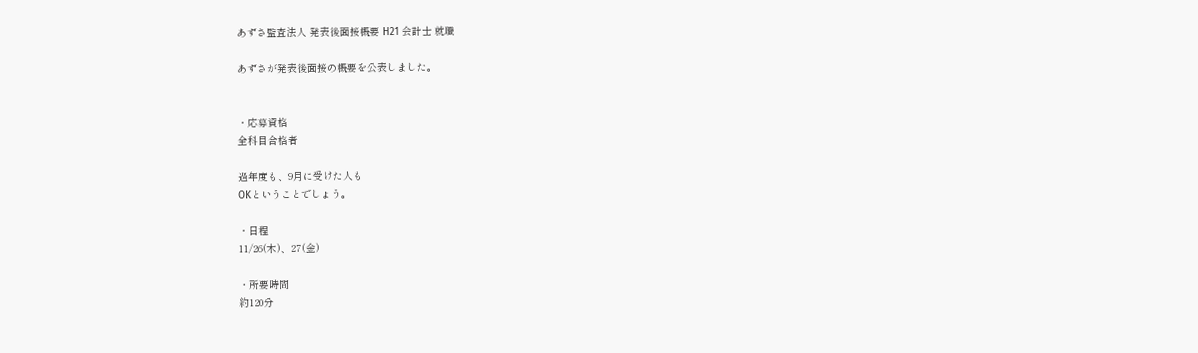あずさ監査法人 発表後面接概要 H21 会計士 就職

あずさが発表後面接の概要を公表しました。


・応募資格
全科目合格者

過年度も、9月に受けた人も
OKということでしょう。

・日程
11/26(木)、27(金)

・所要時間
約120分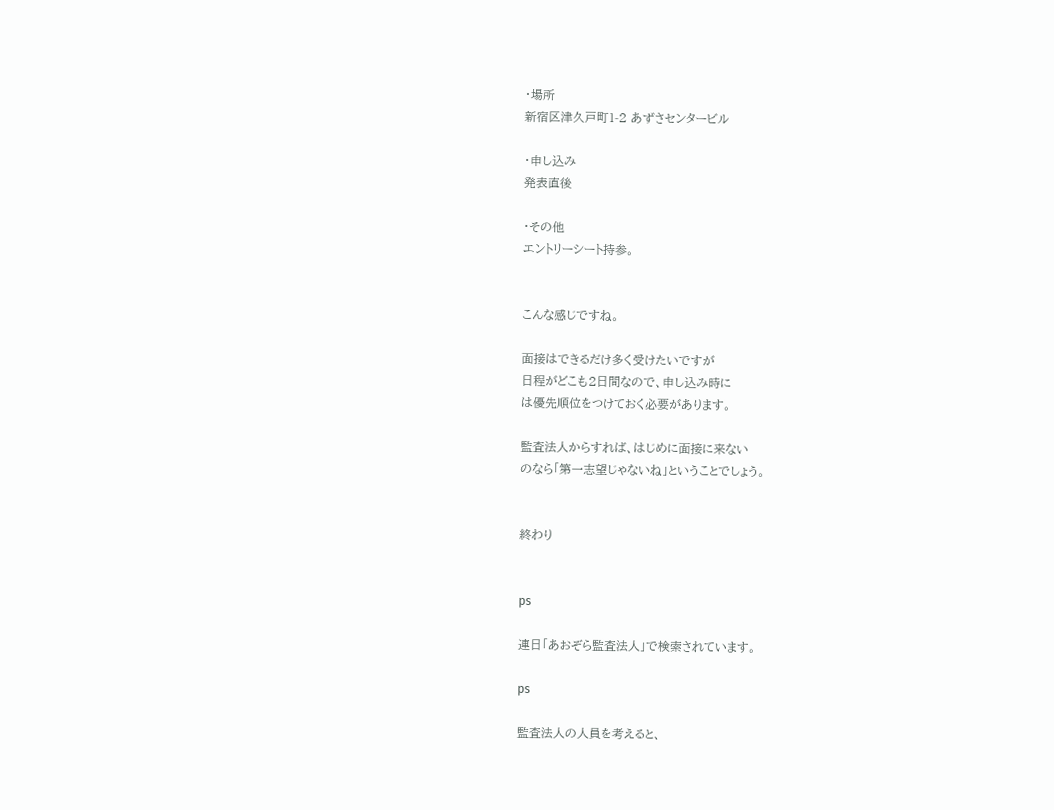・場所
新宿区津久戸町1-2 あずさセンタービル

・申し込み
発表直後

・その他
エントリーシート持参。


こんな感じですね。

面接はできるだけ多く受けたいですが
日程がどこも2日間なので、申し込み時に
は優先順位をつけておく必要があります。

監査法人からすれば、はじめに面接に来ない
のなら「第一志望じゃないね」ということでしょう。


終わり


ps

連日「あおぞら監査法人」で検索されています。

ps

監査法人の人員を考えると、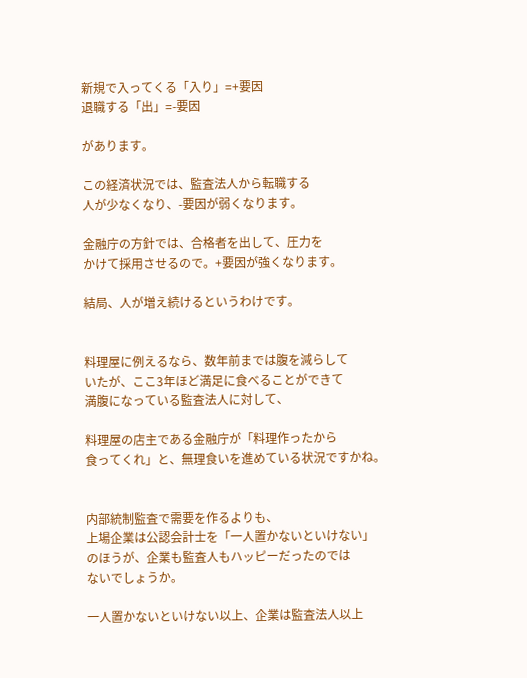新規で入ってくる「入り」=+要因
退職する「出」=-要因

があります。

この経済状況では、監査法人から転職する
人が少なくなり、-要因が弱くなります。

金融庁の方針では、合格者を出して、圧力を
かけて採用させるので。+要因が強くなります。

結局、人が増え続けるというわけです。


料理屋に例えるなら、数年前までは腹を減らして
いたが、ここ3年ほど満足に食べることができて
満腹になっている監査法人に対して、

料理屋の店主である金融庁が「料理作ったから
食ってくれ」と、無理食いを進めている状況ですかね。


内部統制監査で需要を作るよりも、
上場企業は公認会計士を「一人置かないといけない」
のほうが、企業も監査人もハッピーだったのでは
ないでしょうか。

一人置かないといけない以上、企業は監査法人以上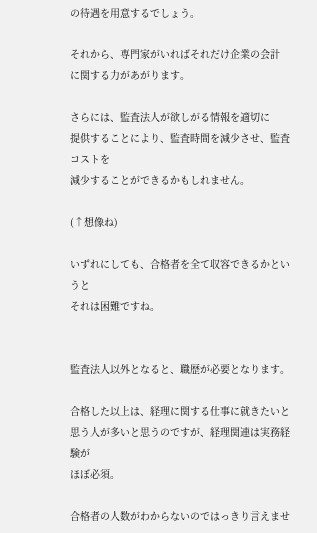の待遇を用意するでしょう。

それから、専門家がいればそれだけ企業の会計
に関する力があがります。

さらには、監査法人が欲しがる情報を適切に
提供することにより、監査時間を減少させ、監査コストを
減少することができるかもしれません。

(↑想像ね)

いずれにしても、合格者を全て収容できるかというと
それは困難ですね。


監査法人以外となると、職歴が必要となります。

合格した以上は、経理に関する仕事に就きたいと
思う人が多いと思うのですが、経理関連は実務経験が
ほぼ必須。

合格者の人数がわからないのではっきり言えませ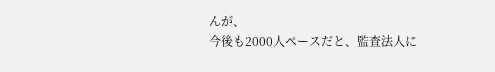んが、
今後も2000人ペースだと、監査法人に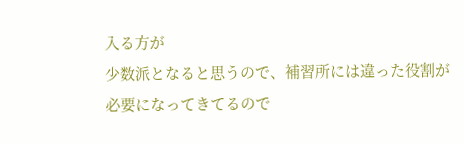入る方が
少数派となると思うので、補習所には違った役割が
必要になってきてるので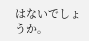はないでしょうか。